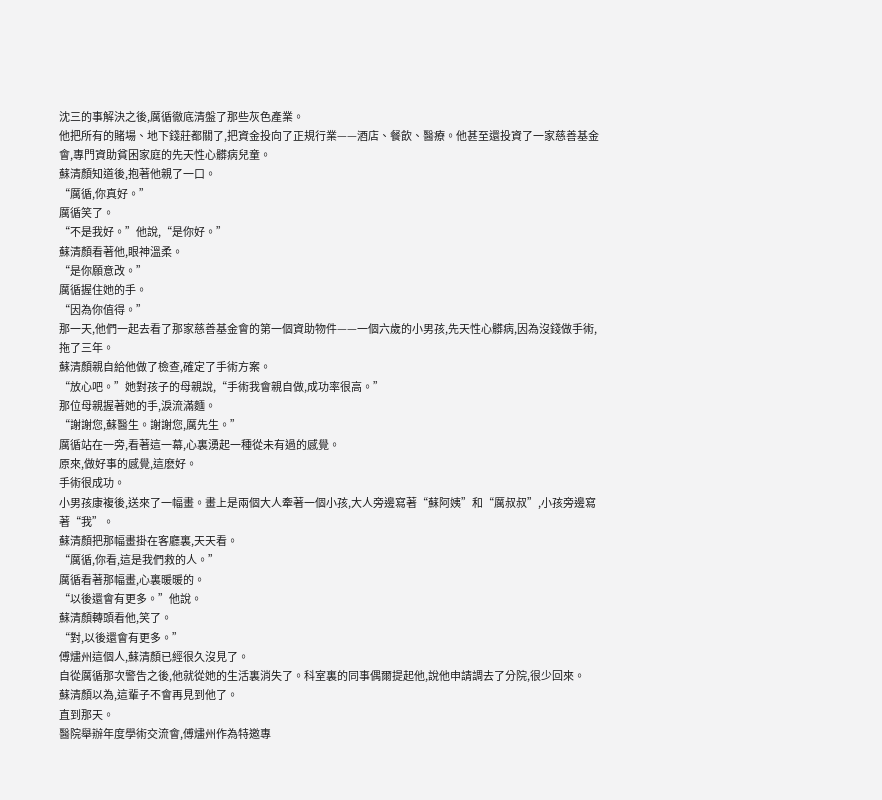沈三的事解決之後,厲循徹底清盤了那些灰色產業。
他把所有的賭場、地下錢莊都關了,把資金投向了正規行業——酒店、餐飲、醫療。他甚至還投資了一家慈善基金會,專門資助貧困家庭的先天性心髒病兒童。
蘇清顏知道後,抱著他親了一口。
“厲循,你真好。”
厲循笑了。
“不是我好。”他說,“是你好。”
蘇清顏看著他,眼神溫柔。
“是你願意改。”
厲循握住她的手。
“因為你值得。”
那一天,他們一起去看了那家慈善基金會的第一個資助物件——一個六歲的小男孩,先天性心髒病,因為沒錢做手術,拖了三年。
蘇清顏親自給他做了檢查,確定了手術方案。
“放心吧。”她對孩子的母親說,“手術我會親自做,成功率很高。”
那位母親握著她的手,淚流滿麵。
“謝謝您,蘇醫生。謝謝您,厲先生。”
厲循站在一旁,看著這一幕,心裏湧起一種從未有過的感覺。
原來,做好事的感覺,這麽好。
手術很成功。
小男孩康複後,送來了一幅畫。畫上是兩個大人牽著一個小孩,大人旁邊寫著“蘇阿姨”和“厲叔叔”,小孩旁邊寫著“我”。
蘇清顏把那幅畫掛在客廳裏,天天看。
“厲循,你看,這是我們救的人。”
厲循看著那幅畫,心裏暖暖的。
“以後還會有更多。”他說。
蘇清顏轉頭看他,笑了。
“對,以後還會有更多。”
傅燼州這個人,蘇清顏已經很久沒見了。
自從厲循那次警告之後,他就從她的生活裏消失了。科室裏的同事偶爾提起他,說他申請調去了分院,很少回來。
蘇清顏以為,這輩子不會再見到他了。
直到那天。
醫院舉辦年度學術交流會,傅燼州作為特邀專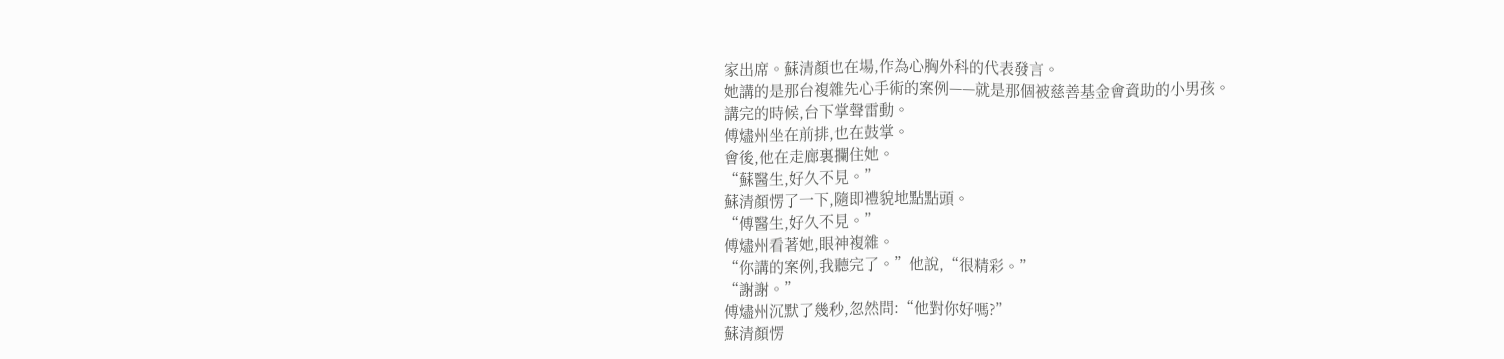家出席。蘇清顏也在場,作為心胸外科的代表發言。
她講的是那台複雜先心手術的案例——就是那個被慈善基金會資助的小男孩。
講完的時候,台下掌聲雷動。
傅燼州坐在前排,也在鼓掌。
會後,他在走廊裏攔住她。
“蘇醫生,好久不見。”
蘇清顏愣了一下,隨即禮貌地點點頭。
“傅醫生,好久不見。”
傅燼州看著她,眼神複雜。
“你講的案例,我聽完了。”他說,“很精彩。”
“謝謝。”
傅燼州沉默了幾秒,忽然問:“他對你好嗎?”
蘇清顏愣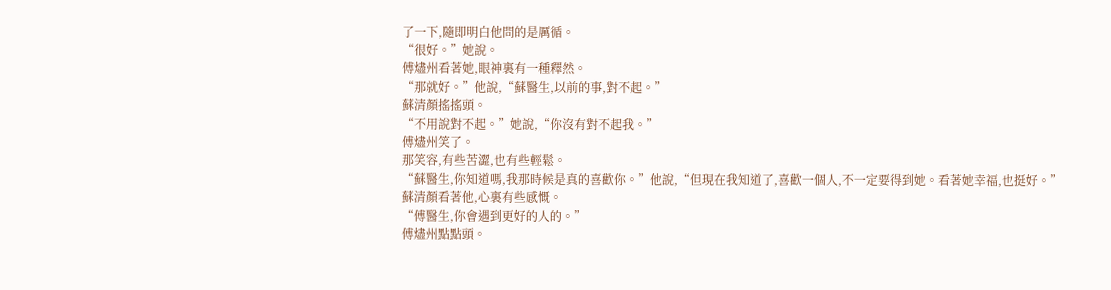了一下,隨即明白他問的是厲循。
“很好。”她說。
傅燼州看著她,眼神裏有一種釋然。
“那就好。”他說,“蘇醫生,以前的事,對不起。”
蘇清顏搖搖頭。
“不用說對不起。”她說,“你沒有對不起我。”
傅燼州笑了。
那笑容,有些苦澀,也有些輕鬆。
“蘇醫生,你知道嗎,我那時候是真的喜歡你。”他說,“但現在我知道了,喜歡一個人,不一定要得到她。看著她幸福,也挺好。”
蘇清顏看著他,心裏有些感慨。
“傅醫生,你會遇到更好的人的。”
傅燼州點點頭。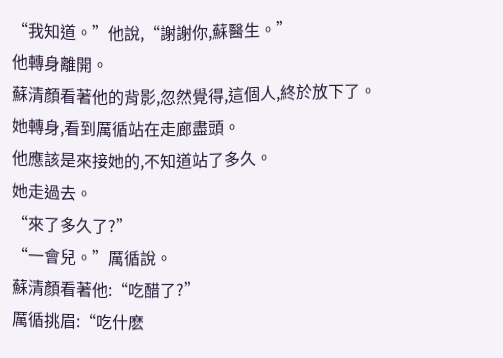“我知道。”他說,“謝謝你,蘇醫生。”
他轉身離開。
蘇清顏看著他的背影,忽然覺得,這個人,終於放下了。
她轉身,看到厲循站在走廊盡頭。
他應該是來接她的,不知道站了多久。
她走過去。
“來了多久了?”
“一會兒。”厲循說。
蘇清顏看著他:“吃醋了?”
厲循挑眉:“吃什麽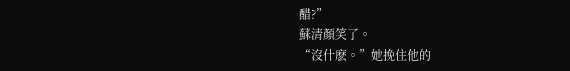醋?”
蘇清顏笑了。
“沒什麽。”她挽住他的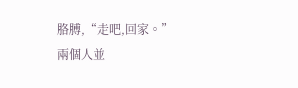胳膊,“走吧,回家。”
兩個人並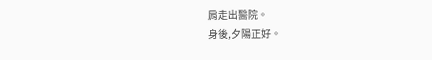肩走出醫院。
身後,夕陽正好。